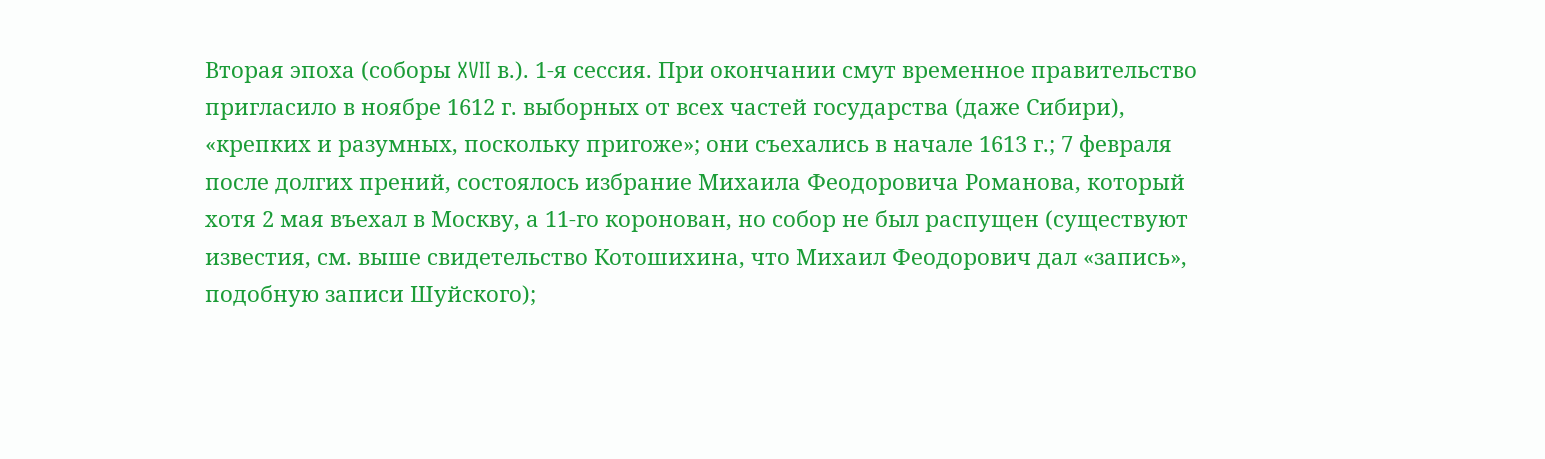Вторая эпоха (соборы XVII в.). 1-я сессия. При окончании смут временное правительство пригласило в ноябре 1612 г. выборных от всех частей государства (даже Сибири), «крепких и разумных, поскольку пригоже»; они съехались в начале 1613 г.; 7 февраля после долгих прений, состоялось избрание Михаила Феодоровича Романова, который хотя 2 мая въехал в Москву, а 11-го коронован, но собор не был распущен (существуют известия, см. выше свидетельство Котошихина, что Михаил Феодорович дал «запись», подобную записи Шуйского);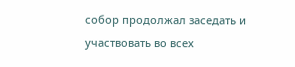собор продолжал заседать и участвовать во всех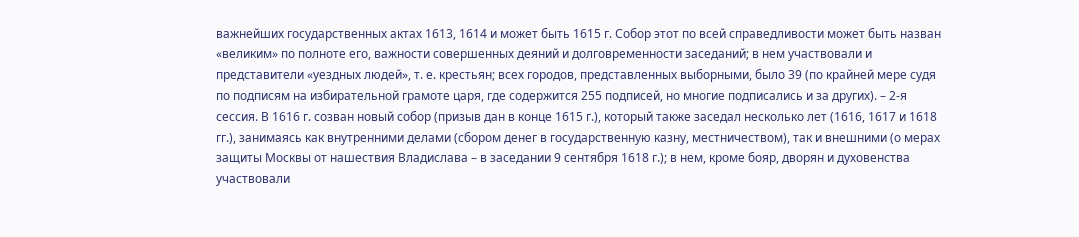важнейших государственных актах 1613, 1614 и может быть 1615 г. Собор этот по всей справедливости может быть назван «великим» по полноте его, важности совершенных деяний и долговременности заседаний; в нем участвовали и представители «уездных людей», т. е. крестьян; всех городов, представленных выборными, было 39 (по крайней мере судя по подписям на избирательной грамоте царя, где содержится 255 подписей, но многие подписались и за других). – 2-я сессия. В 1616 г. созван новый собор (призыв дан в конце 1615 г.), который также заседал несколько лет (1616, 1617 и 1618 гг.), занимаясь как внутренними делами (сбором денег в государственную казну, местничеством), так и внешними (о мерах защиты Москвы от нашествия Владислава – в заседании 9 сентября 1618 г.); в нем, кроме бояр, дворян и духовенства участвовали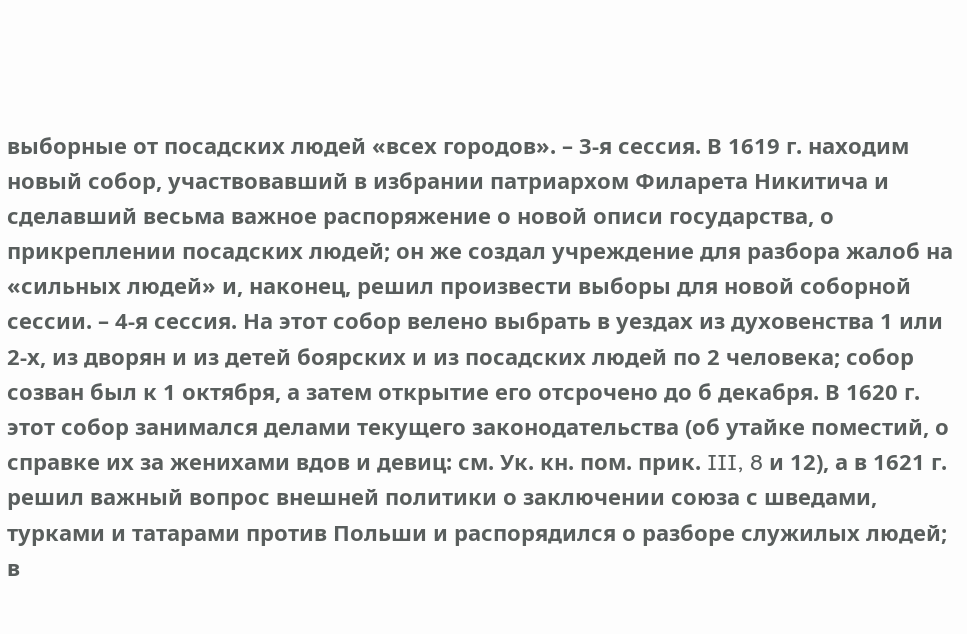выборные от посадских людей «всех городов». – 3-я сессия. В 1619 г. находим новый собор, участвовавший в избрании патриархом Филарета Никитича и сделавший весьма важное распоряжение о новой описи государства, о прикреплении посадских людей; он же создал учреждение для разбора жалоб на «сильных людей» и, наконец, решил произвести выборы для новой соборной сессии. – 4-я сессия. На этот собор велено выбрать в уездах из духовенства 1 или 2-х, из дворян и из детей боярских и из посадских людей по 2 человека; собор созван был к 1 октября, а затем открытие его отсрочено до б декабря. В 1620 г. этот собор занимался делами текущего законодательства (об утайке поместий, о справке их за женихами вдов и девиц: см. Ук. кн. пом. прик. III, 8 и 12), а в 1621 г. решил важный вопрос внешней политики о заключении союза с шведами, турками и татарами против Польши и распорядился о разборе служилых людей; в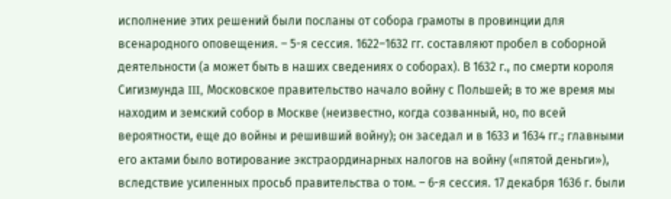исполнение этих решений были посланы от собора грамоты в провинции для всенародного оповещения. – 5-я сессия. 1622–1632 гг. составляют пробел в соборной деятельности (а может быть в наших сведениях о соборах). В 1632 г., по смерти короля Сигизмунда III, Московское правительство начало войну с Польшей; в то же время мы находим и земский собор в Москве (неизвестно, когда созванный, но, по всей вероятности, еще до войны и решивший войну); он заседал и в 1633 и 1634 гг.; главными его актами было вотирование экстраординарных налогов на войну («пятой деньги»), вследствие усиленных просьб правительства о том. – 6-я сессия. 17 декабря 1636 г. были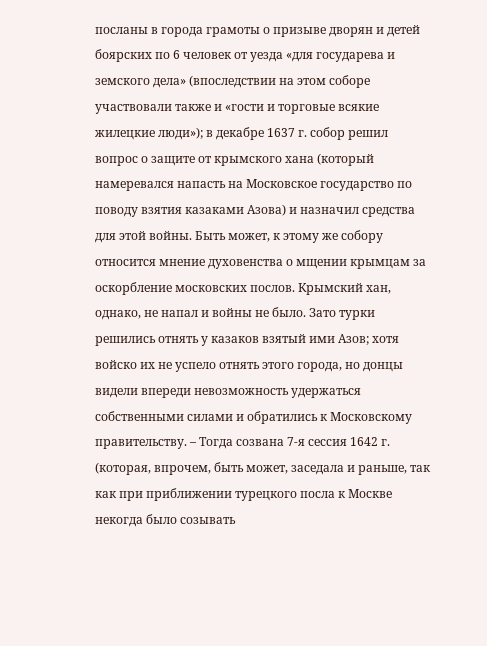посланы в города грамоты о призыве дворян и детей боярских по 6 человек от уезда «для государева и земского дела» (впоследствии на этом соборе участвовали также и «гости и торговые всякие жилецкие люди»); в декабре 1637 г. собор решил вопрос о защите от крымского хана (который намеревался напасть на Московское государство по поводу взятия казаками Азова) и назначил средства для этой войны. Быть может, к этому же собору относится мнение духовенства о мщении крымцам за оскорбление московских послов. Крымский хан, однако, не напал и войны не было. Зато турки решились отнять у казаков взятый ими Азов; хотя войско их не успело отнять этого города, но донцы видели впереди невозможность удержаться собственными силами и обратились к Московскому правительству. – Тогда созвана 7-я сессия 1642 г. (которая, впрочем, быть может, заседала и раньше, так как при приближении турецкого посла к Москве некогда было созывать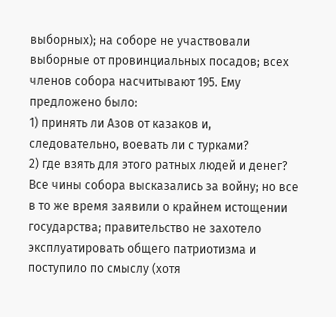выборных); на соборе не участвовали выборные от провинциальных посадов; всех членов собора насчитывают 195. Ему предложено было:
1) принять ли Азов от казаков и, следовательно, воевать ли с турками?
2) где взять для этого ратных людей и денег? Все чины собора высказались за войну; но все в то же время заявили о крайнем истощении государства; правительство не захотело эксплуатировать общего патриотизма и поступило по смыслу (хотя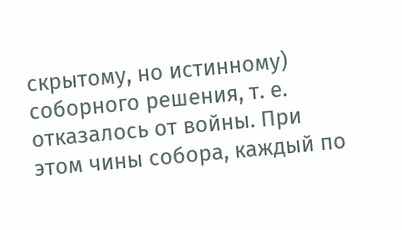скрытому, но истинному) соборного решения, т. е. отказалось от войны. При этом чины собора, каждый по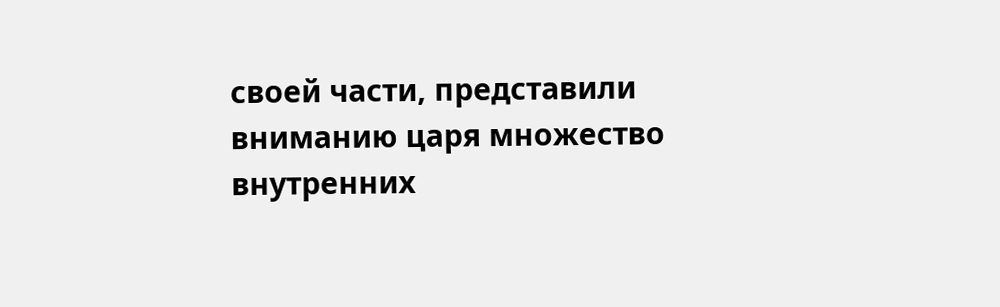своей части, представили вниманию царя множество внутренних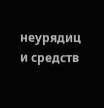неурядиц и средств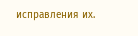исправления их.